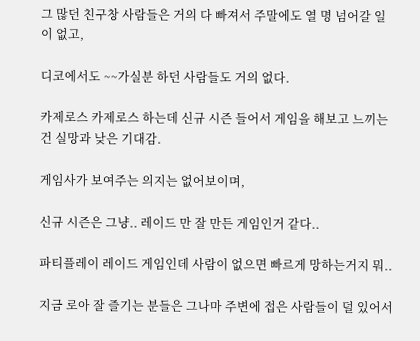그 많던 친구창 사람들은 거의 다 빠져서 주말에도 열 명 넘어갈 일이 없고,

디코에서도 ~~가실분 하던 사람들도 거의 없다.

카제로스 카제로스 하는데 신규 시즌 들어서 게임을 해보고 느끼는 건 실망과 낮은 기대감.

게임사가 보여주는 의지는 없어보이며,

신규 시즌은 그냥.. 레이드 만 잘 만든 게임인거 같다..

파티플레이 레이드 게임인데 사람이 없으면 빠르게 망하는거지 뭐..

지금 로아 잘 즐기는 분들은 그나마 주변에 접은 사람들이 덜 있어서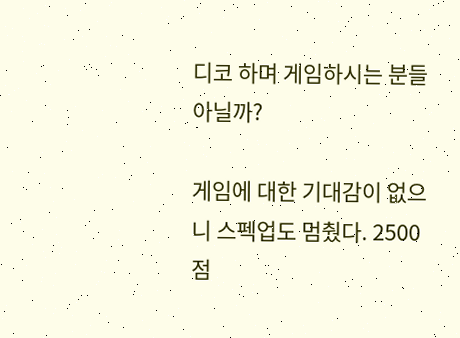디코 하며 게임하시는 분들 아닐까?

게임에 대한 기대감이 없으니 스펙업도 멈췄다. 2500점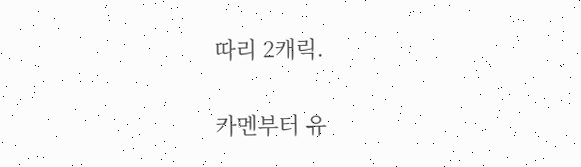따리 2캐릭.

카멘부터 유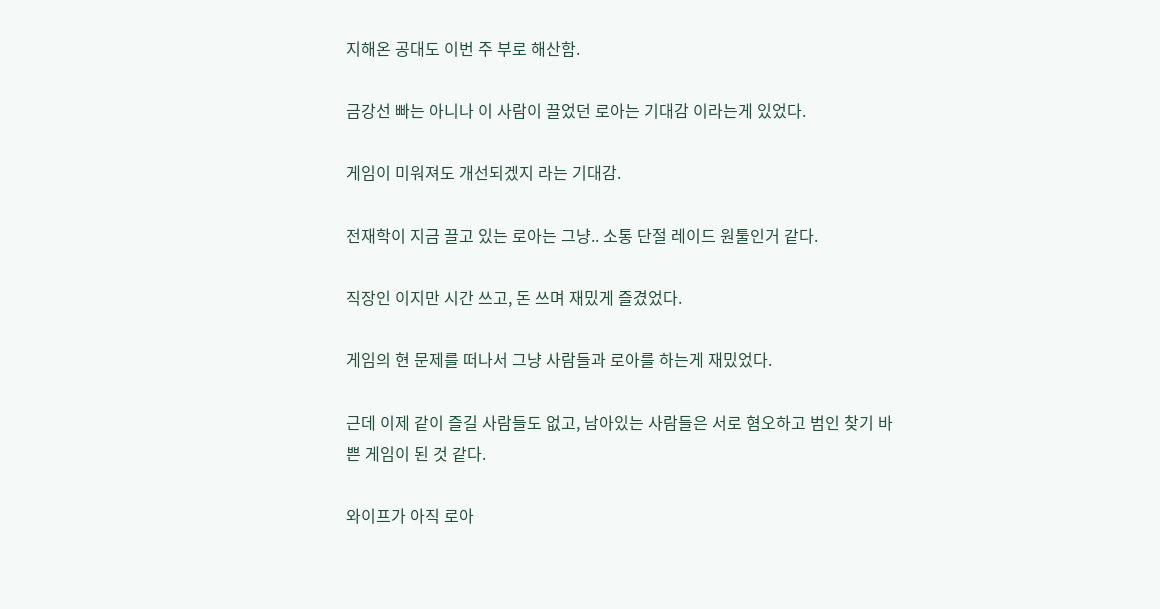지해온 공대도 이번 주 부로 해산함.

금강선 빠는 아니나 이 사람이 끌었던 로아는 기대감 이라는게 있었다.

게임이 미워져도 개선되겠지 라는 기대감.

전재학이 지금 끌고 있는 로아는 그냥.. 소통 단절 레이드 원툴인거 같다.

직장인 이지만 시간 쓰고, 돈 쓰며 재밌게 즐겼었다.

게임의 현 문제를 떠나서 그냥 사람들과 로아를 하는게 재밌었다.

근데 이제 같이 즐길 사람들도 없고, 남아있는 사람들은 서로 혐오하고 범인 찾기 바쁜 게임이 된 것 같다.

와이프가 아직 로아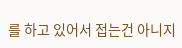를 하고 있어서 접는건 아니지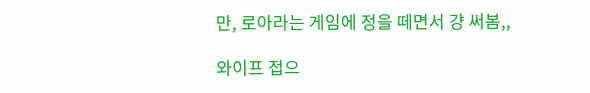만, 로아라는 게임에 정을 떼면서 걍 써봄,,

와이프 접으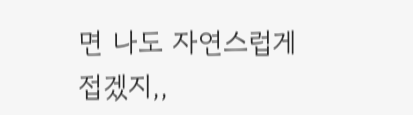면 나도 자연스럽게 접겠지,,